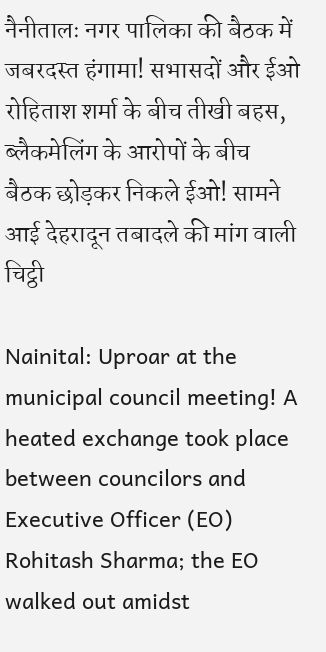नैनीतालः नगर पालिका की बैठक में जबरदस्त हंगामा! सभासदों और ईओ रोहिताश शर्मा के बीच तीखी बहस, ब्लैकमेलिंग के आरोपों के बीच बैठक छोड़कर निकले ईओ! सामने आई देहरादून तबादले की मांग वाली चिट्ठी

Nainital: Uproar at the municipal council meeting! A heated exchange took place between councilors and Executive Officer (EO) Rohitash Sharma; the EO walked out amidst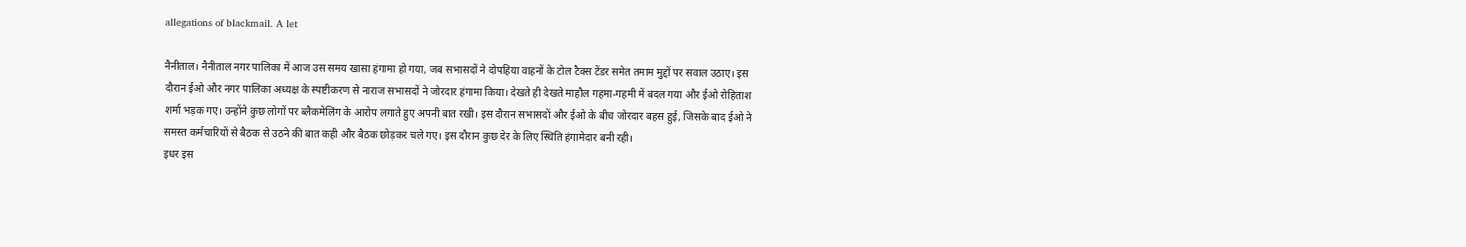allegations of blackmail. A let

नैनीताल। नैनीताल नगर पालिका में आज उस समय खासा हंगामा हो गया, जब सभासदों ने दोपहिया वाहनों के टोल टैक्स टेंडर समेत तमाम मुद्दों पर सवाल उठाए। इस दौरान ईओ और नगर पालिका अध्यक्ष के स्पष्टीकरण से नाराज सभासदों ने जोरदार हंगामा किया। देखते ही देखते माहौल गहमा-गहमी में बदल गया और ईओ रोहिताश शर्मा भड़क गए। उन्होंने कुछ लोगों पर ब्लैकमेलिंग के आरोप लगाते हुए अपनी बात रखी। इस दौरान सभासदों और ईओ के बीच जोरदार बहस हुई, जिसके बाद ईओ ने समस्त कर्मचारियों से बैठक से उठने की बात कही और बैठक छोड़कर चले गए। इस दौरान कुछ देर के लिए स्थिति हंगामेदार बनी रही।
इधर इस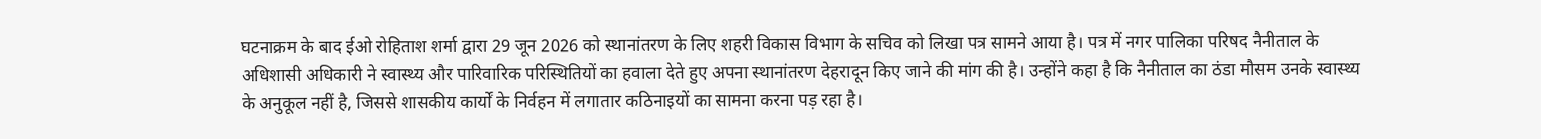घटनाक्रम के बाद ईओ रोहिताश शर्मा द्वारा 29 जून 2026 को स्थानांतरण के लिए शहरी विकास विभाग के सचिव को लिखा पत्र सामने आया है। पत्र में नगर पालिका परिषद नैनीताल के अधिशासी अधिकारी ने स्वास्थ्य और पारिवारिक परिस्थितियों का हवाला देते हुए अपना स्थानांतरण देहरादून किए जाने की मांग की है। उन्होंने कहा है कि नैनीताल का ठंडा मौसम उनके स्वास्थ्य के अनुकूल नहीं है, जिससे शासकीय कार्यों के निर्वहन में लगातार कठिनाइयों का सामना करना पड़ रहा है।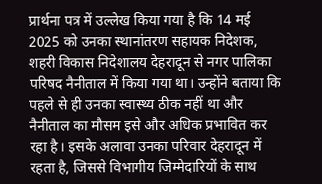प्रार्थना पत्र में उल्लेख किया गया है कि 14 मई 2025 को उनका स्थानांतरण सहायक निदेशक, शहरी विकास निदेशालय देहरादून से नगर पालिका परिषद नैनीताल में किया गया था। उन्होंने बताया कि पहले से ही उनका स्वास्थ्य ठीक नहीं था और नैनीताल का मौसम इसे और अधिक प्रभावित कर रहा है। इसके अलावा उनका परिवार देहरादून में रहता है, जिससे विभागीय जिम्मेदारियों के साथ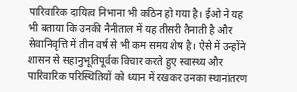पारिवारिक दायित्व निभाना भी कठिन हो गया है। ईओ ने यह भी बताया कि उनकी नैनीताल में यह तीसरी तैनाती है और सेवानिवृत्ति में तीन वर्ष से भी कम समय शेष है। ऐसे में उन्होंने शासन से सहानुभूतिपूर्वक विचार करते हुए स्वास्थ्य और पारिवारिक परिस्थितियों को ध्यान में रखकर उनका स्थानांतरण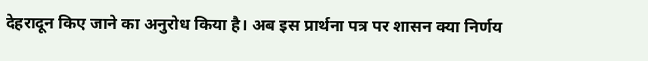देहरादून किए जाने का अनुरोध किया है। अब इस प्रार्थना पत्र पर शासन क्या निर्णय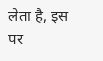लेता है, इस पर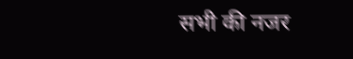सभी की नजर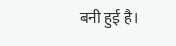बनी हुई है।